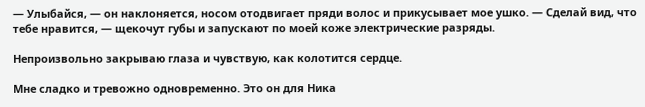— Улыбайся, — он наклоняется, носом отодвигает пряди волос и прикусывает мое ушко. — Сделай вид, что тебе нравится, — щекочут губы и запускают по моей коже электрические разряды.

Непроизвольно закрываю глаза и чувствую, как колотится сердце.

Мне сладко и тревожно одновременно. Это он для Ника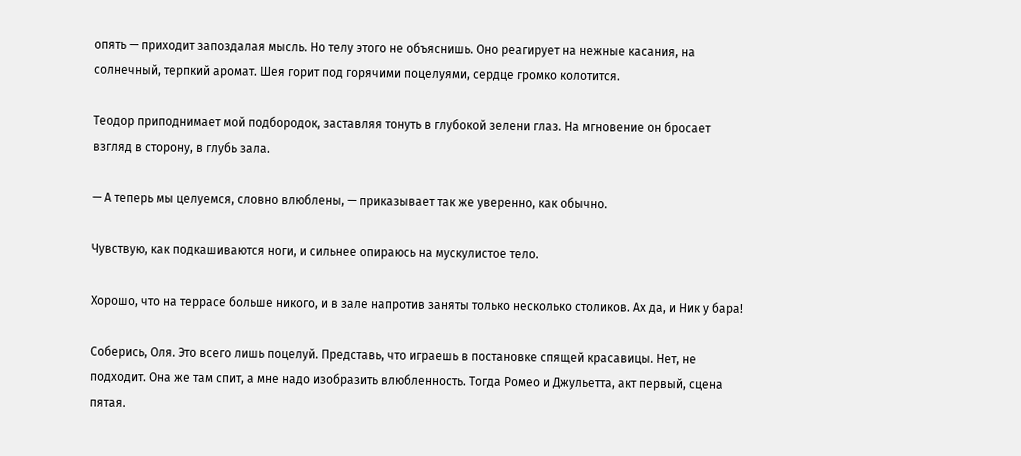опять — приходит запоздалая мысль. Но телу этого не объяснишь. Оно реагирует на нежные касания, на солнечный, терпкий аромат. Шея горит под горячими поцелуями, сердце громко колотится.

Теодор приподнимает мой подбородок, заставляя тонуть в глубокой зелени глаз. На мгновение он бросает взгляд в сторону, в глубь зала.

— А теперь мы целуемся, словно влюблены, — приказывает так же уверенно, как обычно.

Чувствую, как подкашиваются ноги, и сильнее опираюсь на мускулистое тело.

Хорошо, что на террасе больше никого, и в зале напротив заняты только несколько столиков. Ах да, и Ник у бара!

Соберись, Оля. Это всего лишь поцелуй. Представь, что играешь в постановке спящей красавицы. Нет, не подходит. Она же там спит, а мне надо изобразить влюбленность. Тогда Ромео и Джульетта, акт первый, сцена пятая.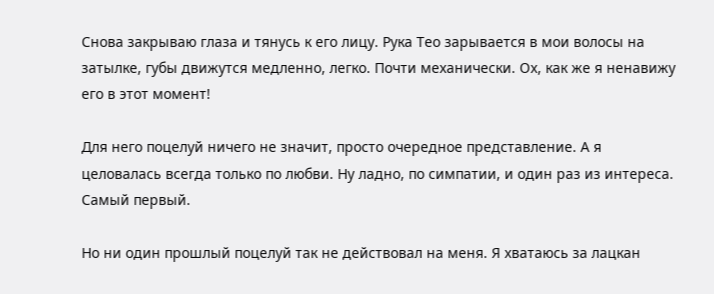Снова закрываю глаза и тянусь к его лицу. Рука Тео зарывается в мои волосы на затылке, губы движутся медленно, легко. Почти механически. Ох, как же я ненавижу его в этот момент!

Для него поцелуй ничего не значит, просто очередное представление. А я целовалась всегда только по любви. Ну ладно, по симпатии, и один раз из интереса. Самый первый.

Но ни один прошлый поцелуй так не действовал на меня. Я хватаюсь за лацкан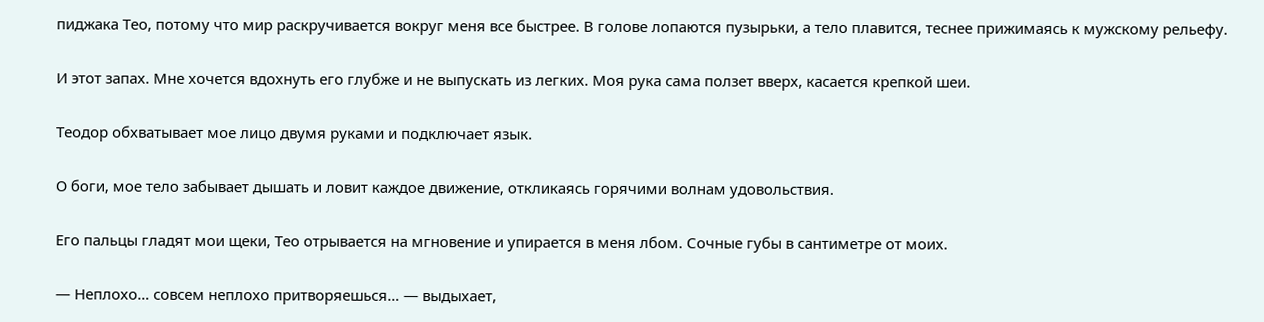пиджака Тео, потому что мир раскручивается вокруг меня все быстрее. В голове лопаются пузырьки, а тело плавится, теснее прижимаясь к мужскому рельефу.

И этот запах. Мне хочется вдохнуть его глубже и не выпускать из легких. Моя рука сама ползет вверх, касается крепкой шеи.

Теодор обхватывает мое лицо двумя руками и подключает язык.

О боги, мое тело забывает дышать и ловит каждое движение, откликаясь горячими волнам удовольствия.

Его пальцы гладят мои щеки, Тео отрывается на мгновение и упирается в меня лбом. Сочные губы в сантиметре от моих.

— Неплохо… совсем неплохо притворяешься… — выдыхает,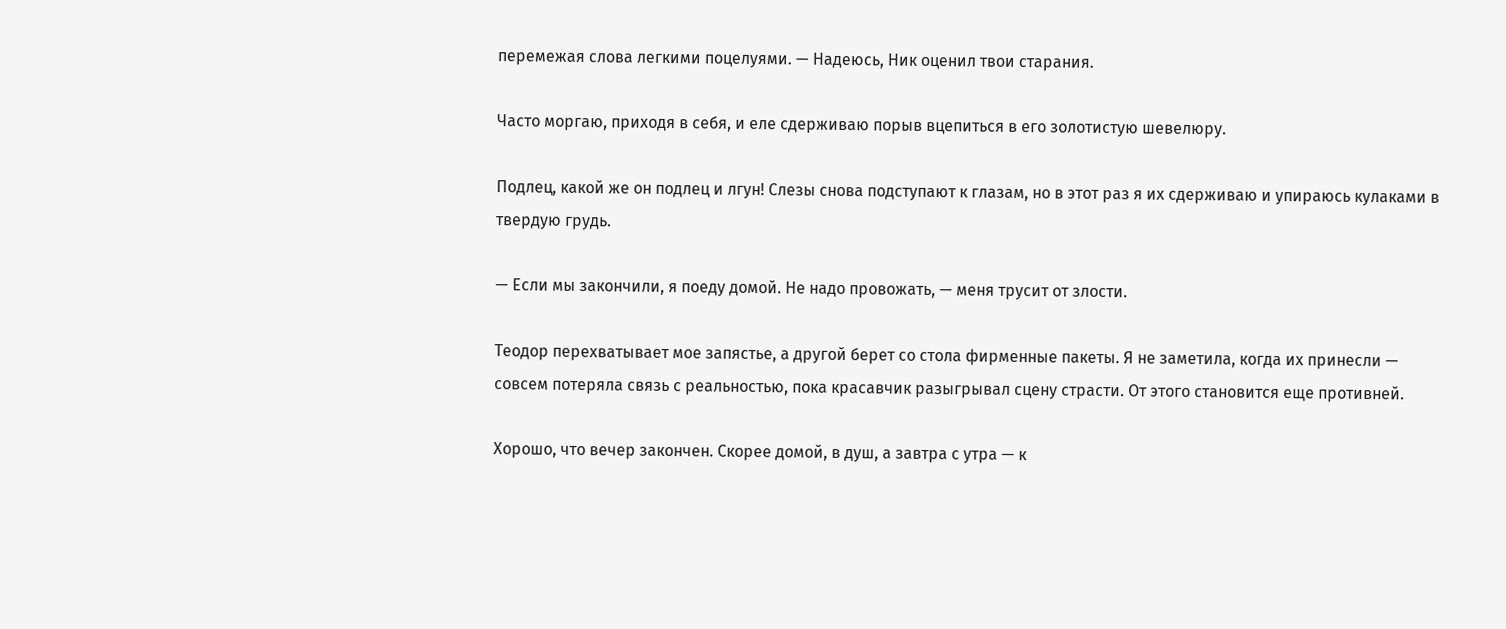перемежая слова легкими поцелуями. — Надеюсь, Ник оценил твои старания.

Часто моргаю, приходя в себя, и еле сдерживаю порыв вцепиться в его золотистую шевелюру.

Подлец, какой же он подлец и лгун! Слезы снова подступают к глазам, но в этот раз я их сдерживаю и упираюсь кулаками в твердую грудь.

— Если мы закончили, я поеду домой. Не надо провожать, — меня трусит от злости.

Теодор перехватывает мое запястье, а другой берет со стола фирменные пакеты. Я не заметила, когда их принесли — совсем потеряла связь с реальностью, пока красавчик разыгрывал сцену страсти. От этого становится еще противней.

Хорошо, что вечер закончен. Скорее домой, в душ, а завтра с утра — к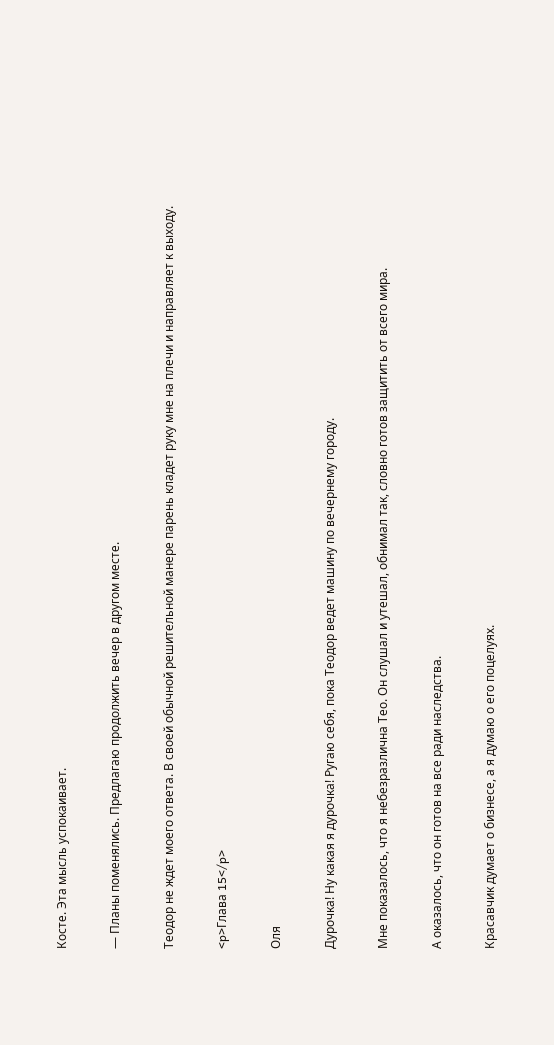Косте. Эта мысль успокаивает.

— Планы поменялись. Предлагаю продолжить вечер в другом месте.

Теодор не ждет моего ответа. В своей обычной решительной манере парень кладет руку мне на плечи и направляет к выходу.

<p>Глава 15</p>

Оля

Дурочка! Ну какая я дурочка! Ругаю себя, пока Теодор ведет машину по вечернему городу.

Мне показалось, что я небезразлична Тео. Он слушал и утешал, обнимал так, словно готов защитить от всего мира.

А оказалось, что он готов на все ради наследства.

Красавчик думает о бизнесе, а я думаю о его поцелуях.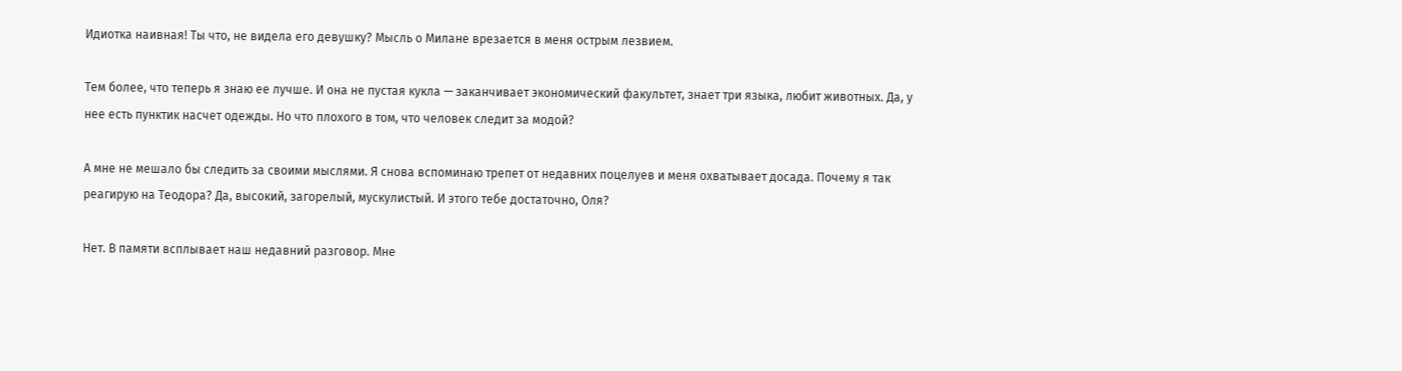Идиотка наивная! Ты что, не видела его девушку? Мысль о Милане врезается в меня острым лезвием.

Тем более, что теперь я знаю ее лучше. И она не пустая кукла — заканчивает экономический факультет, знает три языка, любит животных. Да, у нее есть пунктик насчет одежды. Но что плохого в том, что человек следит за модой?

А мне не мешало бы следить за своими мыслями. Я снова вспоминаю трепет от недавних поцелуев и меня охватывает досада. Почему я так реагирую на Теодора? Да, высокий, загорелый, мускулистый. И этого тебе достаточно, Оля?

Нет. В памяти всплывает наш недавний разговор. Мне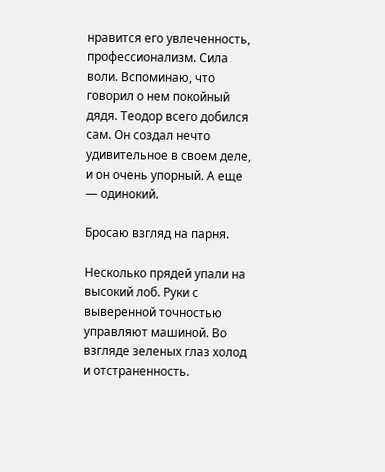нравится его увлеченность, профессионализм. Сила воли. Вспоминаю, что говорил о нем покойный дядя. Теодор всего добился сам. Он создал нечто удивительное в своем деле, и он очень упорный. А еще — одинокий.

Бросаю взгляд на парня.

Несколько прядей упали на высокий лоб. Руки с выверенной точностью управляют машиной. Во взгляде зеленых глаз холод и отстраненность.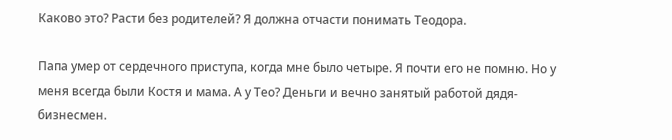Каково это? Расти без родителей? Я должна отчасти понимать Теодора.

Папа умер от сердечного приступа, когда мне было четыре. Я почти его не помню. Но у меня всегда были Костя и мама. А у Тео? Деньги и вечно занятый работой дядя-бизнесмен.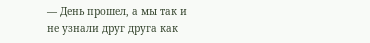— День прошел, а мы так и не узнали друг друга как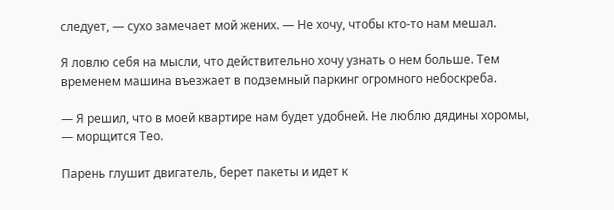следует, — сухо замечает мой жених. — Не хочу, чтобы кто-то нам мешал.

Я ловлю себя на мысли, что действительно хочу узнать о нем больше. Тем временем машина въезжает в подземный паркинг огромного небоскреба.

— Я решил, что в моей квартире нам будет удобней. Не люблю дядины хоромы, — морщится Тео.

Парень глушит двигатель, берет пакеты и идет к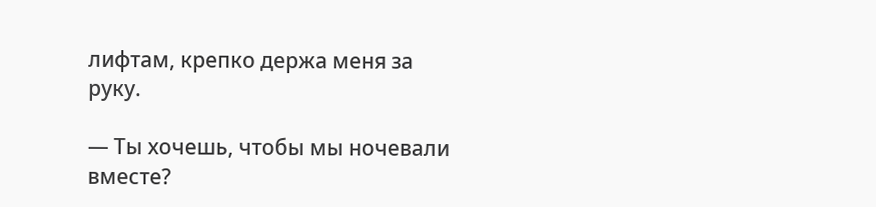лифтам, крепко держа меня за руку.

— Ты хочешь, чтобы мы ночевали вместе?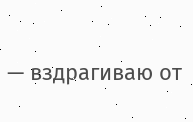— вздрагиваю от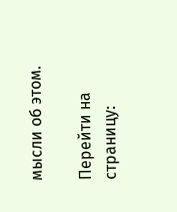мысли об этом.

Перейти на страницу: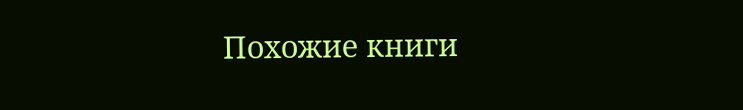Похожие книги